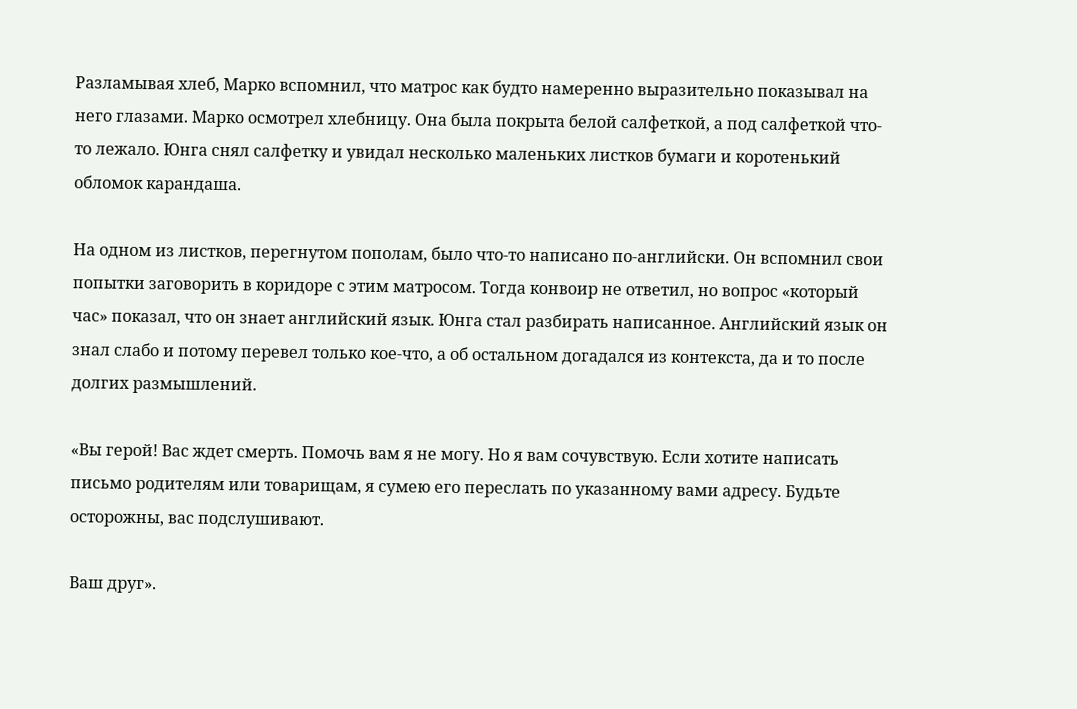Разламывая хлеб, Марко вспомнил, что матрос как будто намеренно выразительно показывал на него глазами. Марко осмотрел хлебницу. Она была покрыта белой салфеткой, а под салфеткой что-то лежало. Юнга снял салфетку и увидал несколько маленьких листков бумаги и коротенький обломок карандаша.

На одном из листков, перегнутом пополам, было что-то написано по-английски. Он вспомнил свои попытки заговорить в коридоре с этим матросом. Тогда конвоир не ответил, но вопрос «который час» показал, что он знает английский язык. Юнга стал разбирать написанное. Английский язык он знал слабо и потому перевел только кое-что, а об остальном догадался из контекста, да и то после долгих размышлений.

«Вы герой! Вас ждет смерть. Помочь вам я не могу. Но я вам сочувствую. Если хотите написать письмо родителям или товарищам, я сумею его переслать по указанному вами адресу. Будьте осторожны, вас подслушивают.

Ваш друг».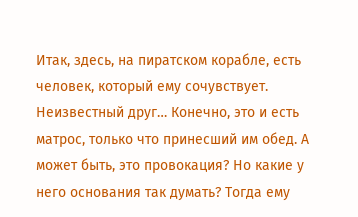Итак, здесь, на пиратском корабле, есть человек, который ему сочувствует. Неизвестный друг… Конечно, это и есть матрос, только что принесший им обед. А может быть, это провокация? Но какие у него основания так думать? Тогда ему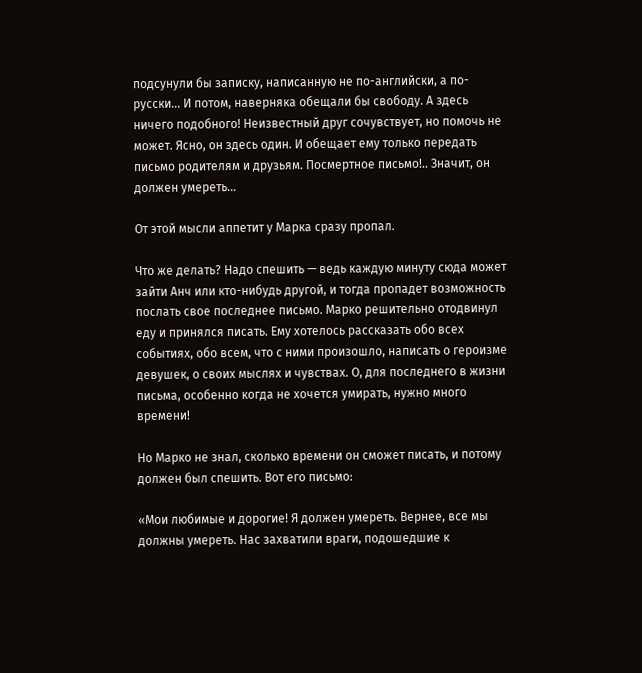подсунули бы записку, написанную не по-английски, а по-русски… И потом, наверняка обещали бы свободу. А здесь ничего подобного! Неизвестный друг сочувствует, но помочь не может. Ясно, он здесь один. И обещает ему только передать письмо родителям и друзьям. Посмертное письмо!.. Значит, он должен умереть…

От этой мысли аппетит у Марка сразу пропал.

Что же делать? Надо спешить — ведь каждую минуту сюда может зайти Анч или кто-нибудь другой, и тогда пропадет возможность послать свое последнее письмо. Марко решительно отодвинул еду и принялся писать. Ему хотелось рассказать обо всех событиях, обо всем, что с ними произошло, написать о героизме девушек, о своих мыслях и чувствах. О, для последнего в жизни письма, особенно когда не хочется умирать, нужно много времени!

Но Марко не знал, сколько времени он сможет писать, и потому должен был спешить. Вот его письмо:

«Мои любимые и дорогие! Я должен умереть. Вернее, все мы должны умереть. Нас захватили враги, подошедшие к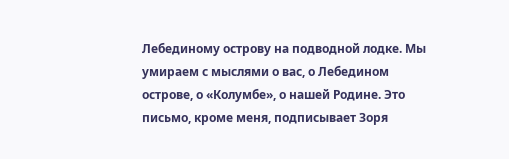Лебединому острову на подводной лодке. Мы умираем с мыслями о вас, о Лебедином острове, о «Колумбе», о нашей Родине. Это письмо, кроме меня, подписывает Зоря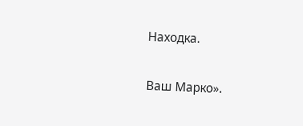Находка.

Ваш Марко».